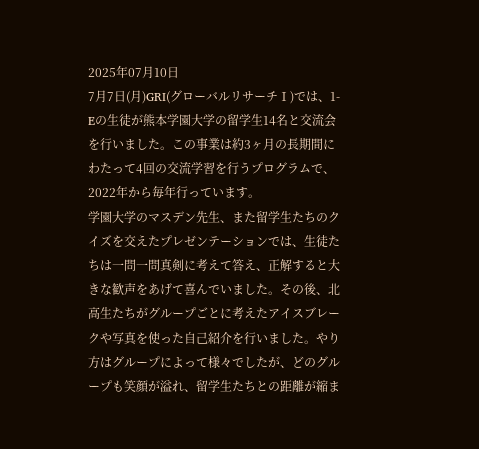2025年07月10日
7月7日(月)GRⅠ(グローバルリサーチⅠ)では、1-Eの生徒が熊本学園大学の留学生14名と交流会を行いました。この事業は約3ヶ月の長期間にわたって4回の交流学習を行うプログラムで、2022年から毎年行っています。
学園大学のマスデン先生、また留学生たちのクイズを交えたプレゼンテーションでは、生徒たちは一問一問真剣に考えて答え、正解すると大きな歓声をあげて喜んでいました。その後、北高生たちがグループごとに考えたアイスブレークや写真を使った自己紹介を行いました。やり方はグループによって様々でしたが、どのグループも笑顔が溢れ、留学生たちとの距離が縮ま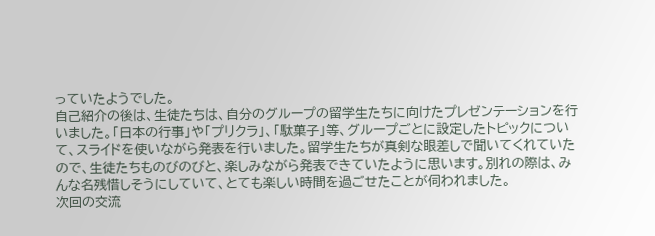っていたようでした。
自己紹介の後は、生徒たちは、自分のグループの留学生たちに向けたプレゼンテーションを行いました。「日本の行事」や「プリクラ」、「駄菓子」等、グループごとに設定したトピックについて、スライドを使いながら発表を行いました。留学生たちが真剣な眼差しで聞いてくれていたので、生徒たちものびのびと、楽しみながら発表できていたように思います。別れの際は、みんな名残惜しそうにしていて、とても楽しい時間を過ごせたことが伺われました。
次回の交流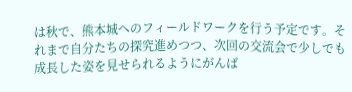は秋で、熊本城へのフィールドワークを行う予定です。それまで自分たちの探究進めつつ、次回の交流会で少しでも成長した姿を見せられるようにがんば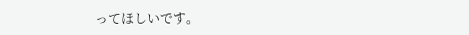ってほしいです。